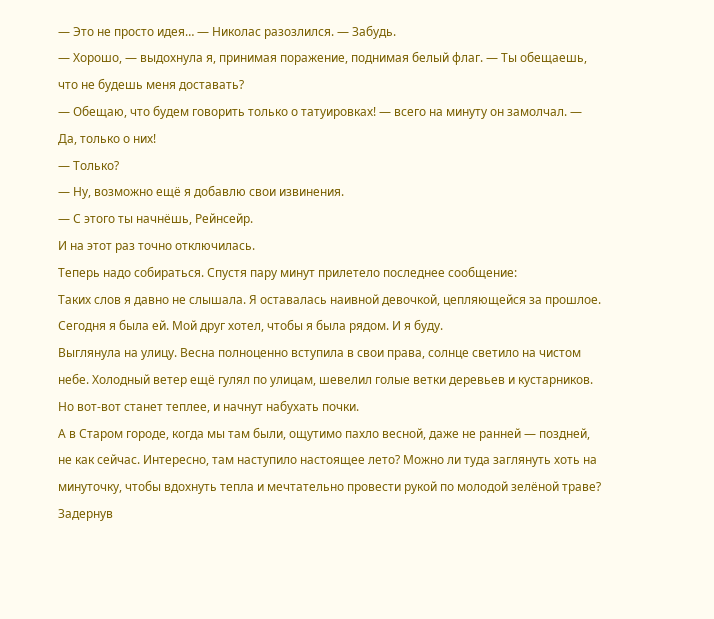— Это не просто идея… — Николас разозлился. — Забудь.
— Хорошо, — выдохнула я, принимая поражение, поднимая белый флаг. — Ты обещаешь, что не будешь меня доставать?
— Обещаю, что будем говорить только о татуировках! — всего на минуту он замолчал. — Да, только о них!
— Только?
— Ну, возможно ещё я добавлю свои извинения.
— С этого ты начнёшь, Рейнсейр.
И на этот раз точно отключилась.
Теперь надо собираться. Спустя пару минут прилетело последнее сообщение:
Таких слов я давно не слышала. Я оставалась наивной девочкой, цепляющейся за прошлое. Сегодня я была ей. Мой друг хотел, чтобы я была рядом. И я буду.
Выглянула на улицу. Весна полноценно вступила в свои права, солнце светило на чистом небе. Холодный ветер ещё гулял по улицам, шевелил голые ветки деревьев и кустарников. Но вот-вот станет теплее, и начнут набухать почки.
А в Старом городе, когда мы там были, ощутимо пахло весной, даже не ранней — поздней, не как сейчас. Интересно, там наступило настоящее лето? Можно ли туда заглянуть хоть на минуточку, чтобы вдохнуть тепла и мечтательно провести рукой по молодой зелёной траве?
Задернув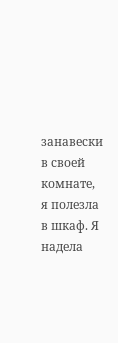занавески в своей комнате, я полезла в шкаф. Я надела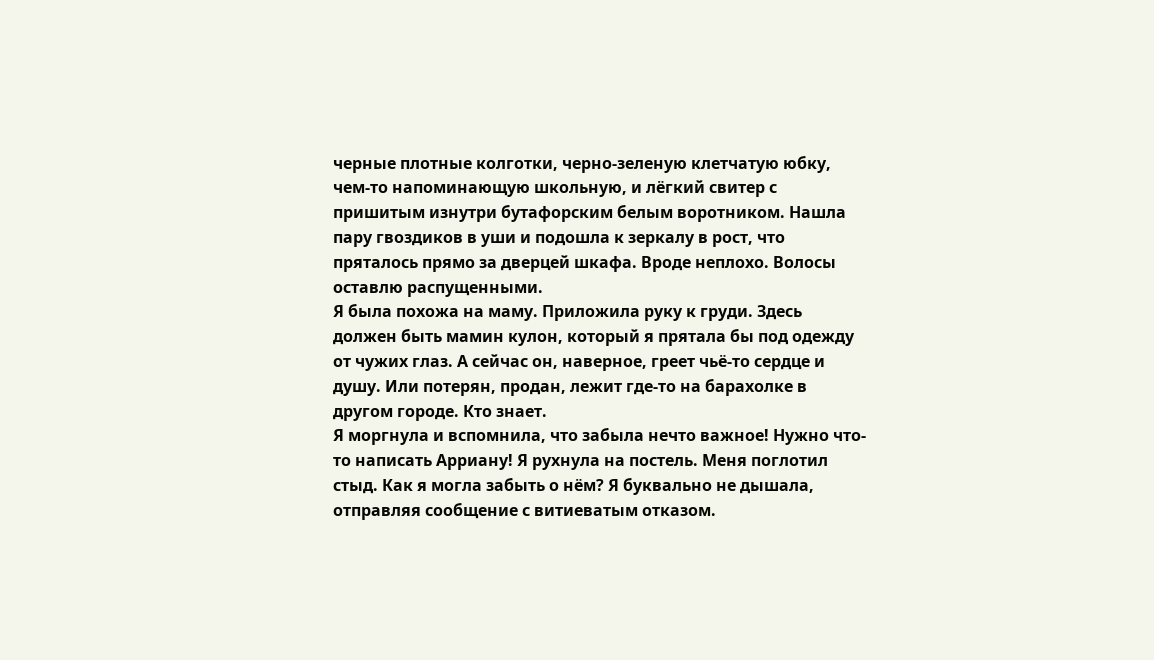черные плотные колготки, черно-зеленую клетчатую юбку, чем-то напоминающую школьную, и лёгкий свитер с пришитым изнутри бутафорским белым воротником. Нашла пару гвоздиков в уши и подошла к зеркалу в рост, что пряталось прямо за дверцей шкафа. Вроде неплохо. Волосы оставлю распущенными.
Я была похожа на маму. Приложила руку к груди. Здесь должен быть мамин кулон, который я прятала бы под одежду от чужих глаз. А сейчас он, наверное, греет чьё-то сердце и душу. Или потерян, продан, лежит где-то на барахолке в другом городе. Кто знает.
Я моргнула и вспомнила, что забыла нечто важное! Нужно что-то написать Арриану! Я рухнула на постель. Меня поглотил стыд. Как я могла забыть о нём? Я буквально не дышала, отправляя сообщение с витиеватым отказом.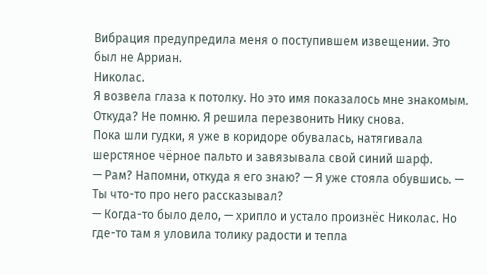Вибрация предупредила меня о поступившем извещении. Это был не Арриан.
Николас.
Я возвела глаза к потолку. Но это имя показалось мне знакомым. Откуда? Не помню. Я решила перезвонить Нику снова.
Пока шли гудки, я уже в коридоре обувалась, натягивала шерстяное чёрное пальто и завязывала свой синий шарф.
— Рам? Напомни, откуда я его знаю? — Я уже стояла обувшись. — Ты что-то про него рассказывал?
— Когда-то было дело, — хрипло и устало произнёс Николас. Но где-то там я уловила толику радости и тепла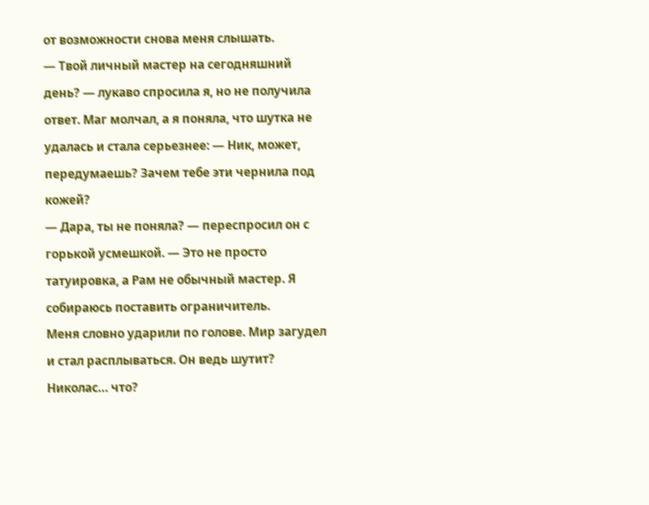от возможности снова меня слышать.
— Твой личный мастер на сегодняшний день? — лукаво спросила я, но не получила ответ. Маг молчал, а я поняла, что шутка не удалась и стала серьезнее: — Ник, может, передумаешь? Зачем тебе эти чернила под кожей?
— Дара, ты не поняла? — переспросил он с горькой усмешкой. — Это не просто татуировка, а Рам не обычный мастер. Я собираюсь поставить ограничитель.
Меня словно ударили по голове. Мир загудел и стал расплываться. Он ведь шутит? Николас… что?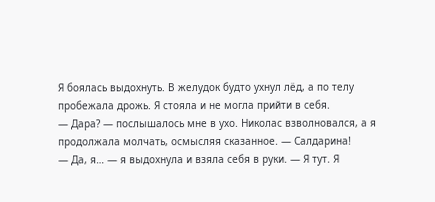Я боялась выдохнуть. В желудок будто ухнул лёд, а по телу пробежала дрожь. Я стояла и не могла прийти в себя.
— Дара? — послышалось мне в ухо. Николас взволновался, а я продолжала молчать, осмысляя сказанное. — Салдарина!
— Да, я… — я выдохнула и взяла себя в руки. — Я тут. Я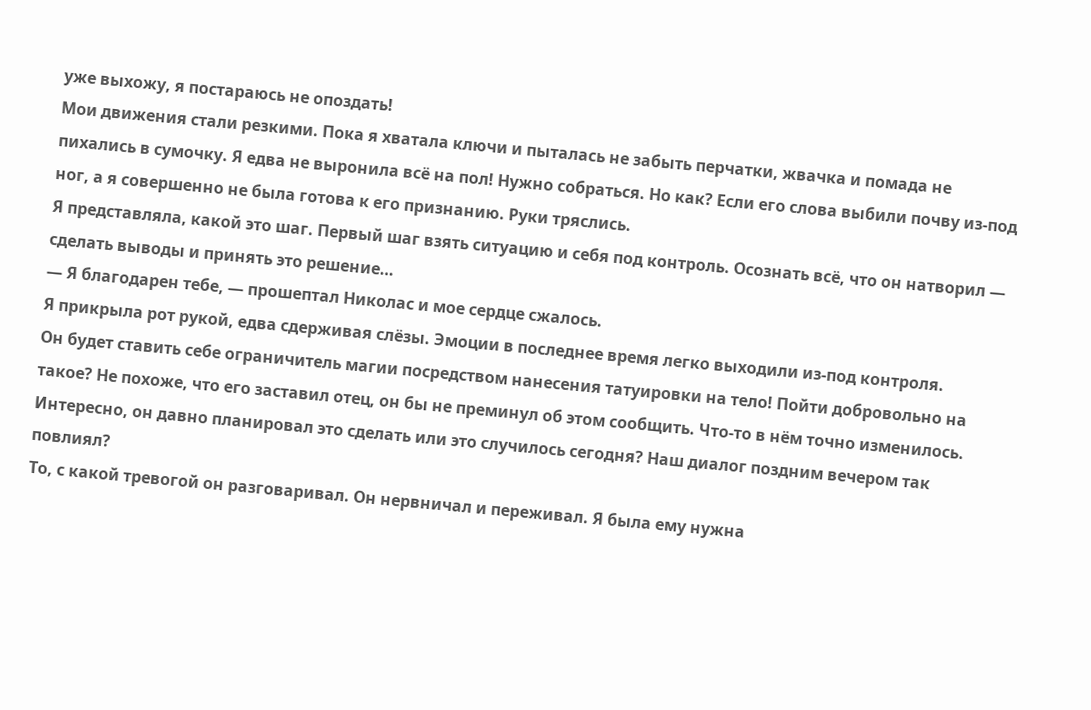уже выхожу, я постараюсь не опоздать!
Мои движения стали резкими. Пока я хватала ключи и пыталась не забыть перчатки, жвачка и помада не пихались в сумочку. Я едва не выронила всё на пол! Нужно собраться. Но как? Если его слова выбили почву из-под ног, а я совершенно не была готова к его признанию. Руки тряслись.
Я представляла, какой это шаг. Первый шаг взять ситуацию и себя под контроль. Осознать всё, что он натворил — сделать выводы и принять это решение…
— Я благодарен тебе, — прошептал Николас и мое сердце сжалось.
Я прикрыла рот рукой, едва сдерживая слёзы. Эмоции в последнее время легко выходили из-под контроля.
Он будет ставить себе ограничитель магии посредством нанесения татуировки на тело! Пойти добровольно на такое? Не похоже, что его заставил отец, он бы не преминул об этом сообщить. Что-то в нём точно изменилось. Интересно, он давно планировал это сделать или это случилось сегодня? Наш диалог поздним вечером так повлиял?
То, с какой тревогой он разговаривал. Он нервничал и переживал. Я была ему нужна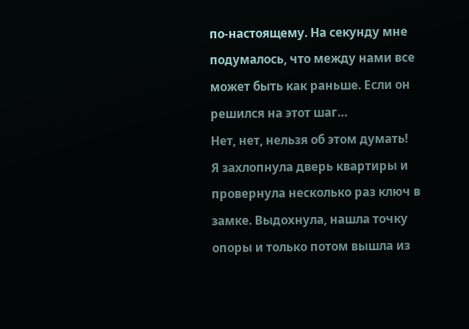по-настоящему. На секунду мне подумалось, что между нами все может быть как раньше. Если он решился на этот шаг…
Нет, нет, нельзя об этом думать!
Я захлопнула дверь квартиры и провернула несколько раз ключ в замке. Выдохнула, нашла точку опоры и только потом вышла из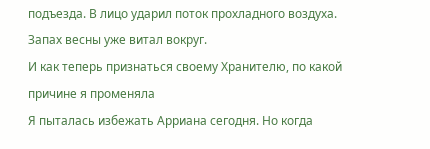подъезда. В лицо ударил поток прохладного воздуха. Запах весны уже витал вокруг.
И как теперь признаться своему Хранителю, по какой причине я променяла
Я пыталась избежать Арриана сегодня. Но когда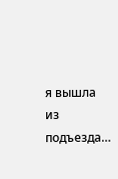я вышла из подъезда…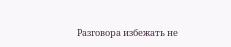Разговора избежать не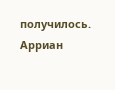получилось. Арриан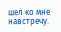шел ко мне навстречу.